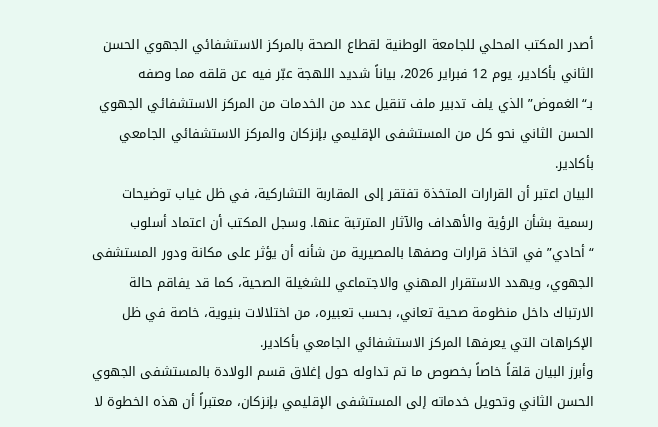أصدر المكتب المحلي للجامعة الوطنية لقطاع الصحة بالمركز الاستشفائي الجهوي الحسن الثاني بأكادير، يوم 12 فبراير 2026، بياناً شديد اللهجة عبّر فيه عن قلقه مما وصفه بـ“الغموض” الذي يلف تدبير ملف تنقيل عدد من الخدمات من المركز الاستشفائي الجهوي الحسن الثاني نحو كل من المستشفى الإقليمي بإنزكان والمركز الاستشفائي الجامعي بأكادير.
البيان اعتبر أن القرارات المتخذة تفتقر إلى المقاربة التشاركية، في ظل غياب توضيحات رسمية بشأن الرؤية والأهداف والآثار المترتبة عنها. وسجل المكتب أن اعتماد أسلوب “أحادي” في اتخاذ قرارات وصفها بالمصيرية من شأنه أن يؤثر على مكانة ودور المستشفى الجهوي، ويهدد الاستقرار المهني والاجتماعي للشغيلة الصحية، كما قد يفاقم حالة الارتباك داخل منظومة صحية تعاني، بحسب تعبيره، من اختلالات بنيوية، خاصة في ظل الإكراهات التي يعرفها المركز الاستشفائي الجامعي بأكادير.
وأبرز البيان قلقاً خاصاً بخصوص ما تم تداوله حول إغلاق قسم الولادة بالمستشفى الجهوي الحسن الثاني وتحويل خدماته إلى المستشفى الإقليمي بإنزكان، معتبراً أن هذه الخطوة لا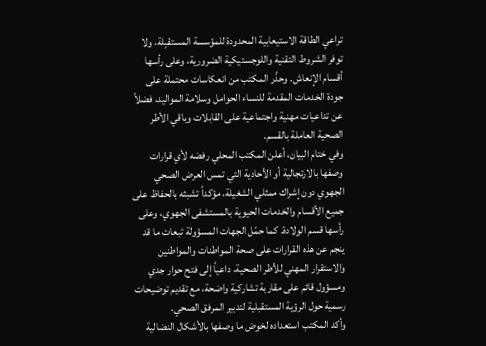تراعي الطاقة الاستيعابية المحدودة للمؤسسة المستقبِلة، ولا توفر الشروط التقنية واللوجستيكية الضرورية، وعلى رأسها أقسام الإنعاش. وحذّر المكتب من انعكاسات محتملة على جودة الخدمات المقدمة للنساء الحوامل وسلامة المواليد، فضلاً عن تداعيات مهنية واجتماعية على القابلات وباقي الأطر الصحية العاملة بالقسم.
وفي ختام البيان، أعلن المكتب المحلي رفضه لأي قرارات وصفها بالارتجالية أو الأحادية التي تمس العرض الصحي الجهوي دون إشراك ممثلي الشغيلة، مؤكداً تشبثه بالحفاظ على جميع الأقسام والخدمات الحيوية بالمستشفى الجهوي، وعلى رأسها قسم الولادة. كما حمّل الجهات المسؤولة تبعات ما قد ينجم عن هذه القرارات على صحة المواطنات والمواطنين والاستقرار المهني للأطر الصحية، داعياً إلى فتح حوار جدي ومسؤول قائم على مقاربة تشاركية واضحة، مع تقديم توضيحات رسمية حول الرؤية المستقبلية لتدبير المرفق الصحي.
وأكد المكتب استعداده لخوض ما وصفها بالأشكال النضالية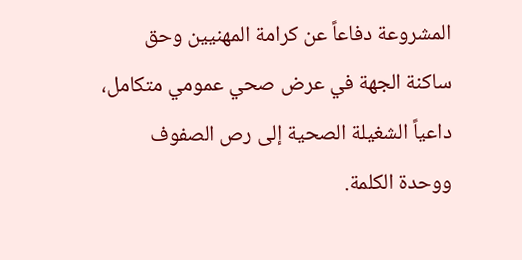المشروعة دفاعاً عن كرامة المهنيين وحق ساكنة الجهة في عرض صحي عمومي متكامل، داعياً الشغيلة الصحية إلى رص الصفوف ووحدة الكلمة.